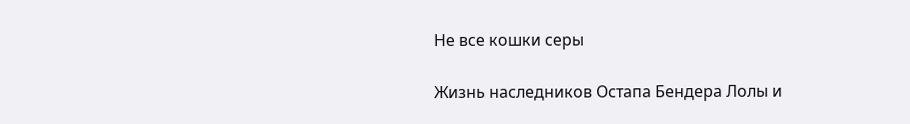Не все кошки серы

Жизнь наследников Остапа Бендера Лолы и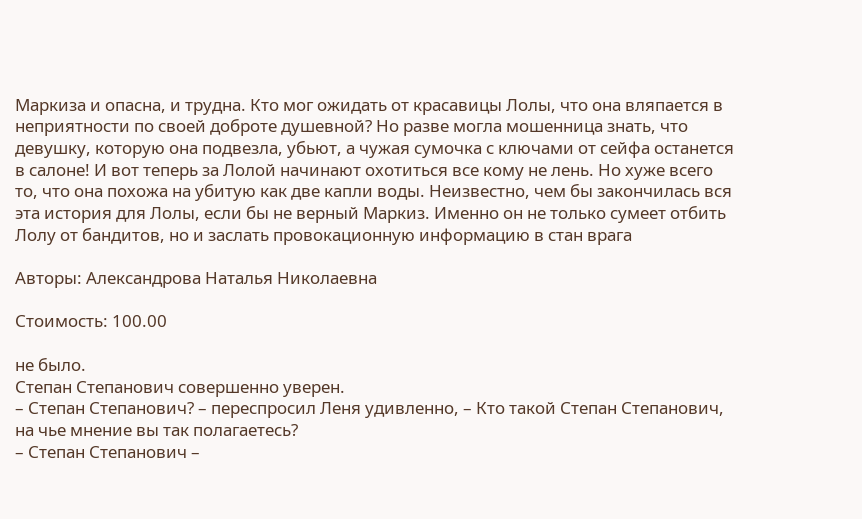Маркиза и опасна, и трудна. Кто мог ожидать от красавицы Лолы, что она вляпается в неприятности по своей доброте душевной? Но разве могла мошенница знать, что девушку, которую она подвезла, убьют, а чужая сумочка с ключами от сейфа останется в салоне! И вот теперь за Лолой начинают охотиться все кому не лень. Но хуже всего то, что она похожа на убитую как две капли воды. Неизвестно, чем бы закончилась вся эта история для Лолы, если бы не верный Маркиз. Именно он не только сумеет отбить Лолу от бандитов, но и заслать провокационную информацию в стан врага

Авторы: Александрова Наталья Николаевна

Стоимость: 100.00

не было.
Степан Степанович совершенно уверен.
– Степан Степанович? – переспросил Леня удивленно, – Кто такой Степан Степанович, на чье мнение вы так полагаетесь?
– Степан Степанович –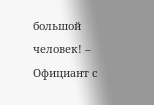большой человек! – Официант с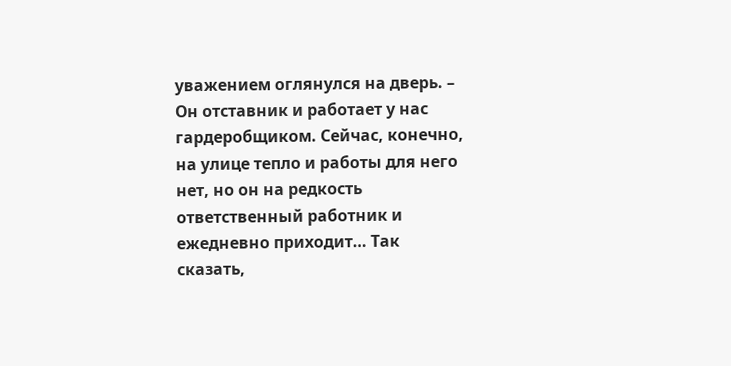уважением оглянулся на дверь. – Он отставник и работает у нас гардеробщиком. Сейчас, конечно, на улице тепло и работы для него нет, но он на редкость ответственный работник и ежедневно приходит… Так сказать,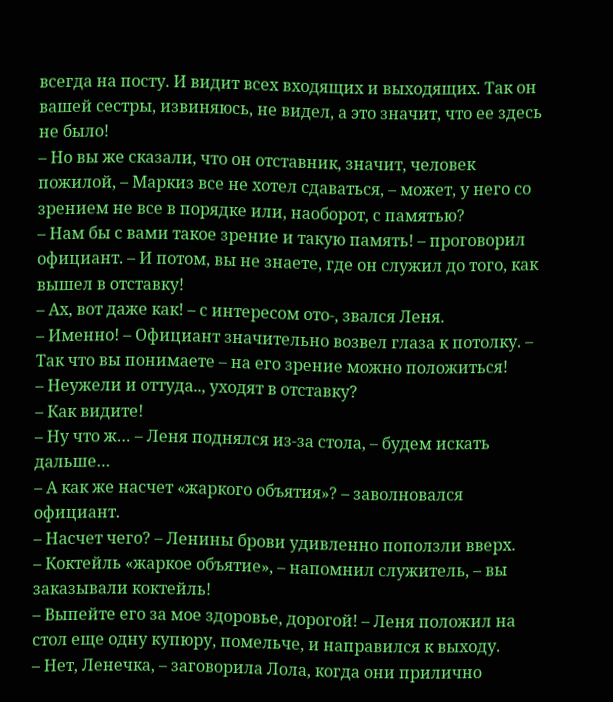всегда на посту. И видит всех входящих и выходящих. Так он вашей сестры, извиняюсь, не видел, а это значит, что ее здесь не было!
– Но вы же сказали, что он отставник, значит, человек пожилой, – Маркиз все не хотел сдаваться, – может, у него со зрением не все в порядке или, наоборот, с памятью?
– Нам бы с вами такое зрение и такую память! – проговорил официант. – И потом, вы не знаете, где он служил до того, как вышел в отставку!
– Ах, вот даже как! – с интересом ото-, звался Леня.
– Именно! – Официант значительно возвел глаза к потолку. – Так что вы понимаете – на его зрение можно положиться!
– Неужели и оттуда.., уходят в отставку?
– Как видите!
– Ну что ж… – Леня поднялся из-за стола, – будем искать дальше…
– А как же насчет «жаркого объятия»? – заволновался официант.
– Насчет чего? – Ленины брови удивленно поползли вверх.
– Коктейль «жаркое объятие», – напомнил служитель, – вы заказывали коктейль!
– Выпейте его за мое здоровье, дорогой! – Леня положил на стол еще одну купюру, помельче, и направился к выходу.
– Нет, Ленечка, – заговорила Лола, когда они прилично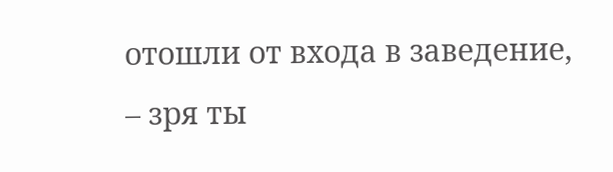отошли от входа в заведение, – зря ты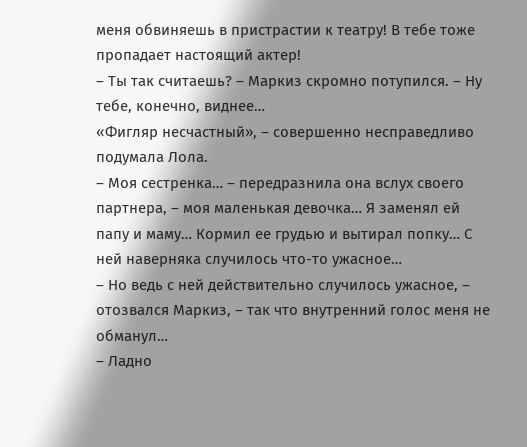меня обвиняешь в пристрастии к театру! В тебе тоже пропадает настоящий актер!
– Ты так считаешь? – Маркиз скромно потупился. – Ну тебе, конечно, виднее…
«Фигляр несчастный», – совершенно несправедливо подумала Лола.
– Моя сестренка… – передразнила она вслух своего партнера, – моя маленькая девочка… Я заменял ей папу и маму… Кормил ее грудью и вытирал попку… С ней наверняка случилось что-то ужасное…
– Но ведь с ней действительно случилось ужасное, – отозвался Маркиз, – так что внутренний голос меня не обманул…
– Ладно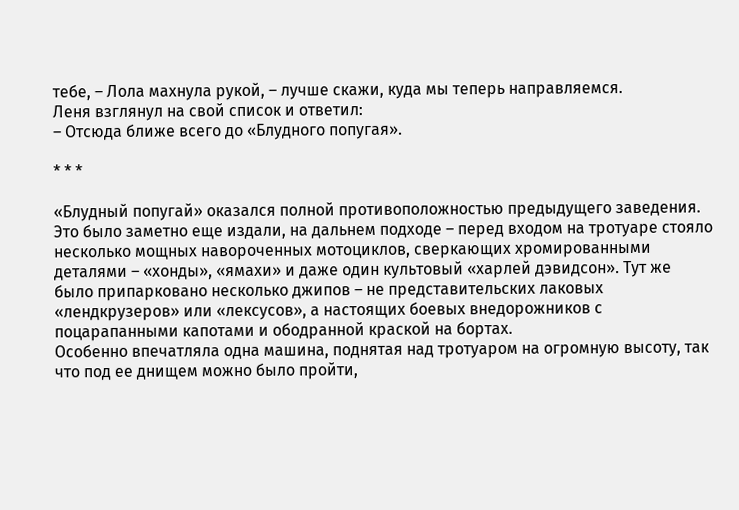тебе, – Лола махнула рукой, – лучше скажи, куда мы теперь направляемся.
Леня взглянул на свой список и ответил:
– Отсюда ближе всего до «Блудного попугая».

* * *

«Блудный попугай» оказался полной противоположностью предыдущего заведения. Это было заметно еще издали, на дальнем подходе – перед входом на тротуаре стояло несколько мощных навороченных мотоциклов, сверкающих хромированными деталями – «хонды», «ямахи» и даже один культовый «харлей дэвидсон». Тут же было припарковано несколько джипов – не представительских лаковых «лендкрузеров» или «лексусов», а настоящих боевых внедорожников с поцарапанными капотами и ободранной краской на бортах.
Особенно впечатляла одна машина, поднятая над тротуаром на огромную высоту, так что под ее днищем можно было пройти,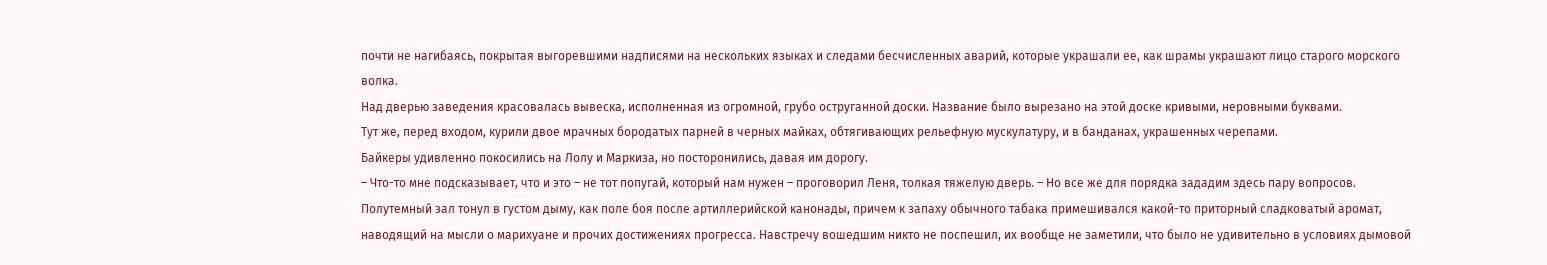почти не нагибаясь, покрытая выгоревшими надписями на нескольких языках и следами бесчисленных аварий, которые украшали ее, как шрамы украшают лицо старого морского волка.
Над дверью заведения красовалась вывеска, исполненная из огромной, грубо оструганной доски. Название было вырезано на этой доске кривыми, неровными буквами.
Тут же, перед входом, курили двое мрачных бородатых парней в черных майках, обтягивающих рельефную мускулатуру, и в банданах, украшенных черепами.
Байкеры удивленно покосились на Лолу и Маркиза, но посторонились, давая им дорогу.
– Что-то мне подсказывает, что и это – не тот попугай, который нам нужен – проговорил Леня, толкая тяжелую дверь. – Но все же для порядка зададим здесь пару вопросов.
Полутемный зал тонул в густом дыму, как поле боя после артиллерийской канонады, причем к запаху обычного табака примешивался какой-то приторный сладковатый аромат, наводящий на мысли о марихуане и прочих достижениях прогресса. Навстречу вошедшим никто не поспешил, их вообще не заметили, что было не удивительно в условиях дымовой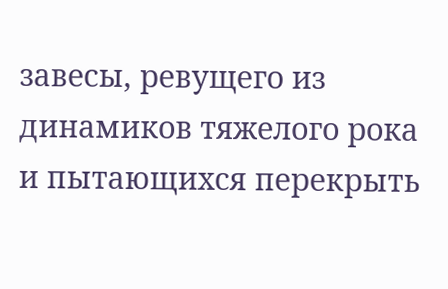завесы, ревущего из динамиков тяжелого рока и пытающихся перекрыть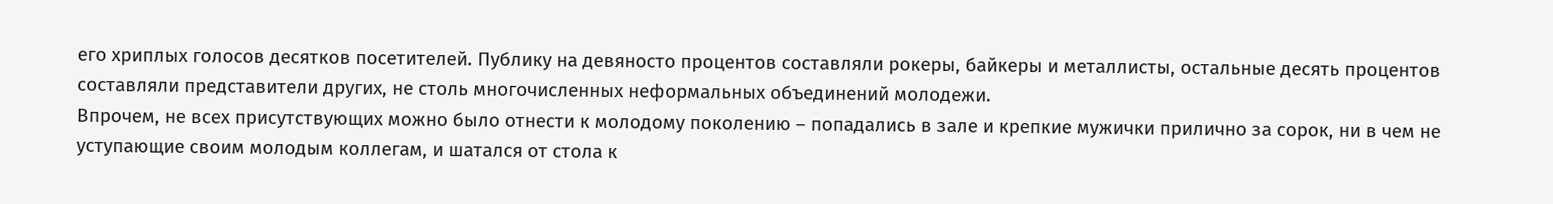его хриплых голосов десятков посетителей. Публику на девяносто процентов составляли рокеры, байкеры и металлисты, остальные десять процентов составляли представители других, не столь многочисленных неформальных объединений молодежи.
Впрочем, не всех присутствующих можно было отнести к молодому поколению – попадались в зале и крепкие мужички прилично за сорок, ни в чем не уступающие своим молодым коллегам, и шатался от стола к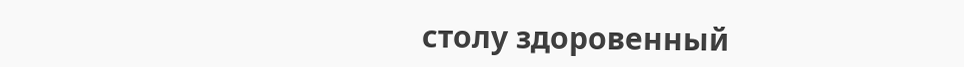столу здоровенный